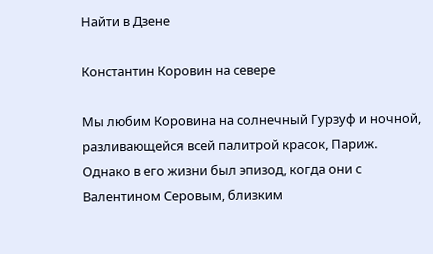Найти в Дзене

Константин Коровин на севере

Мы любим Коровина на солнечный Гурзуф и ночной, разливающейся всей палитрой красок, Париж. Однако в его жизни был эпизод, когда они с Валентином Серовым, близким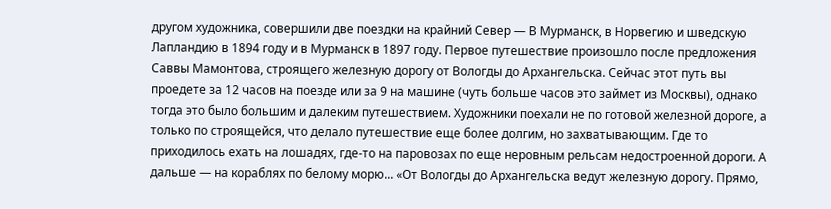другом художника, совершили две поездки на крайний Север — В Мурманск, в Норвегию и шведскую Лапландию в 1894 году и в Мурманск в 1897 году. Первое путешествие произошло после предложения Саввы Мамонтова, строящего железную дорогу от Вологды до Архангельска. Сейчас этот путь вы проедете за 12 часов на поезде или за 9 на машине (чуть больше часов это займет из Москвы), однако тогда это было большим и далеким путешествием. Художники поехали не по готовой железной дороге, а только по строящейся, что делало путешествие еще более долгим, но захватывающим. Где то приходилось ехать на лошадях, где-то на паровозах по еще неровным рельсам недостроенной дороги. А дальше — на кораблях по белому морю... «От Вологды до Архангельска ведут железную дорогу. Прямо,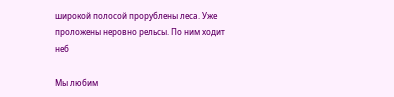широкой полосой прорублены леса. Уже проложены неровно рельсы. По ним ходит неб

Мы любим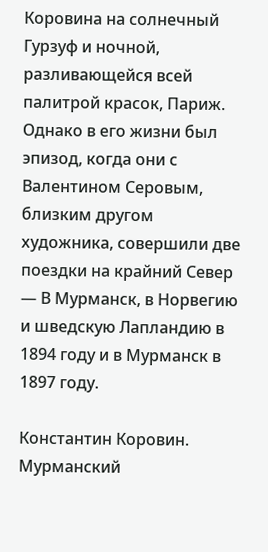Коровина на солнечный Гурзуф и ночной, разливающейся всей палитрой красок, Париж. Однако в его жизни был эпизод, когда они с Валентином Серовым, близким другом художника, совершили две поездки на крайний Север — В Мурманск, в Норвегию и шведскую Лапландию в 1894 году и в Мурманск в 1897 году.

Константин Коровин. Мурманский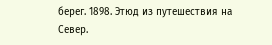берег. 1898. Этюд из путешествия на Север.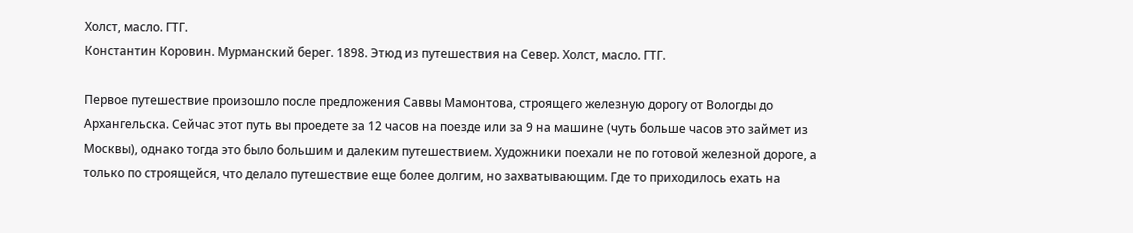Холст, масло. ГТГ.
Константин Коровин. Мурманский берег. 1898. Этюд из путешествия на Север. Холст, масло. ГТГ.

Первое путешествие произошло после предложения Саввы Мамонтова, строящего железную дорогу от Вологды до Архангельска. Сейчас этот путь вы проедете за 12 часов на поезде или за 9 на машине (чуть больше часов это займет из Москвы), однако тогда это было большим и далеким путешествием. Художники поехали не по готовой железной дороге, а только по строящейся, что делало путешествие еще более долгим, но захватывающим. Где то приходилось ехать на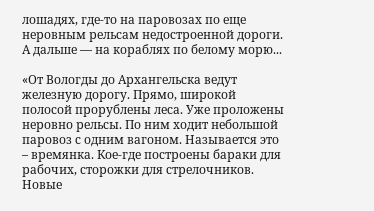лошадях, где-то на паровозах по еще неровным рельсам недостроенной дороги. А дальше — на кораблях по белому морю...

«От Вологды до Архангельска ведут железную дорогу. Прямо, широкой полосой прорублены леса. Уже проложены неровно рельсы. По ним ходит небольшой паровоз с одним вагоном. Называется это – времянка. Кое-где построены бараки для рабочих, сторожки для стрелочников. Новые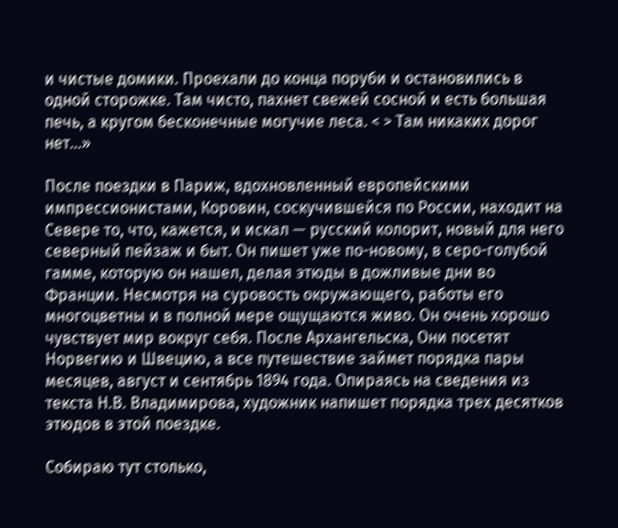и чистые домики. Проехали до конца поруби и остановились в одной сторожке. Там чисто, пахнет свежей сосной и есть большая печь, а кругом бесконечные могучие леса. < > Там никаких дорог нет…»

После поездки в Париж, вдохновленный европейскими импрессионистами, Коровин, соскучившейся по России, находит на Севере то, что, кажется, и искал — русский колорит, новый для него северный пейзаж и быт. Он пишет уже по-новому, в серо-голубой гамме, которую он нашел, делая этюды в дожливые дни во Франции. Несмотря на суровость окружающего, работы его многоцветны и в полной мере ощущаются живо. Он очень хорошо чувствует мир вокруг себя. После Архангельска, Они посетят Норвегию и Швецию, а все путешествие займет порядка пары месяцев, август и сентябрь 1894 года. Опираясь на сведения из текста Н.В. Владимирова, художник напишет порядка трех десятков этюдов в этой поездке.

Собираю тут столько,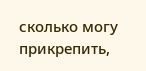сколько могу прикрепить,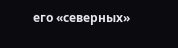его «северных»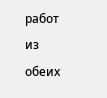работ из обеих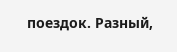поездок. Разный,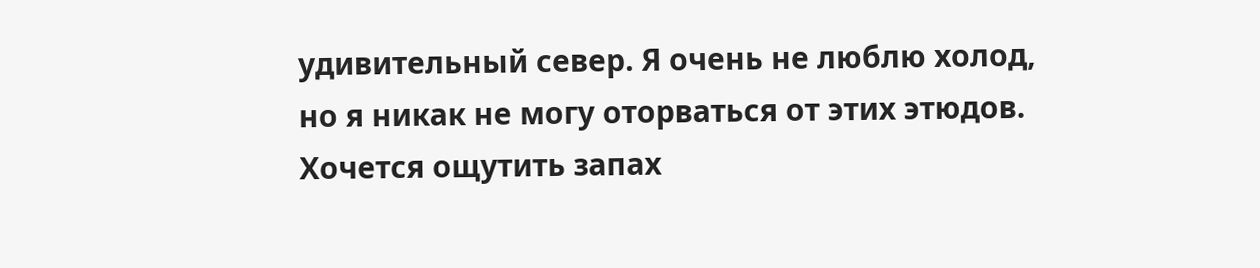удивительный север. Я очень не люблю холод, но я никак не могу оторваться от этих этюдов. Хочется ощутить запах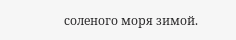соленого моря зимой.